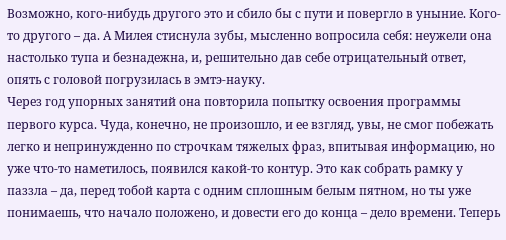Возможно, кого-нибудь другого это и сбило бы с пути и повергло в уныние. Кого-то другого – да. А Милея стиснула зубы, мысленно вопросила себя: неужели она настолько тупа и безнадежна, и, решительно дав себе отрицательный ответ, опять с головой погрузилась в эмтэ-науку.
Через год упорных занятий она повторила попытку освоения программы первого курса. Чуда, конечно, не произошло, и ее взгляд, увы, не смог побежать легко и непринужденно по строчкам тяжелых фраз, впитывая информацию, но уже что-то наметилось, появился какой-то контур. Это как собрать рамку у паззла – да, перед тобой карта с одним сплошным белым пятном, но ты уже понимаешь, что начало положено, и довести его до конца – дело времени. Теперь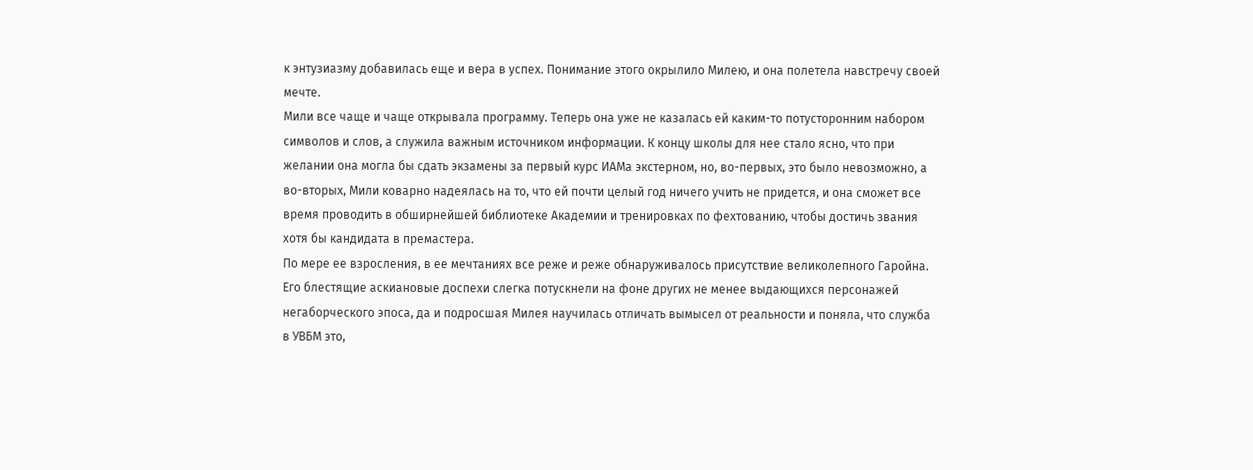к энтузиазму добавилась еще и вера в успех. Понимание этого окрылило Милею, и она полетела навстречу своей мечте.
Мили все чаще и чаще открывала программу. Теперь она уже не казалась ей каким-то потусторонним набором символов и слов, а служила важным источником информации. К концу школы для нее стало ясно, что при желании она могла бы сдать экзамены за первый курс ИАМа экстерном, но, во-первых, это было невозможно, а во-вторых, Мили коварно надеялась на то, что ей почти целый год ничего учить не придется, и она сможет все время проводить в обширнейшей библиотеке Академии и тренировках по фехтованию, чтобы достичь звания хотя бы кандидата в премастера.
По мере ее взросления, в ее мечтаниях все реже и реже обнаруживалось присутствие великолепного Гаройна. Его блестящие аскиановые доспехи слегка потускнели на фоне других не менее выдающихся персонажей негаборческого эпоса, да и подросшая Милея научилась отличать вымысел от реальности и поняла, что служба в УВБМ это,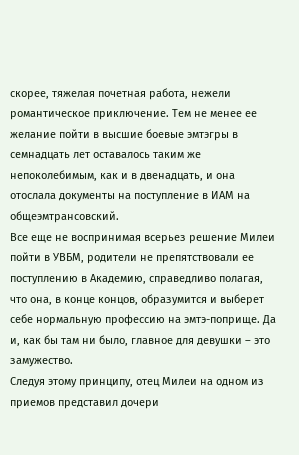скорее, тяжелая почетная работа, нежели романтическое приключение. Тем не менее ее желание пойти в высшие боевые эмтэгры в семнадцать лет оставалось таким же непоколебимым, как и в двенадцать, и она отослала документы на поступление в ИАМ на общеэмтрансовский.
Все еще не воспринимая всерьез решение Милеи пойти в УВБМ, родители не препятствовали ее поступлению в Академию, справедливо полагая, что она, в конце концов, образумится и выберет себе нормальную профессию на эмтэ-поприще. Да и, как бы там ни было, главное для девушки – это замужество.
Следуя этому принципу, отец Милеи на одном из приемов представил дочери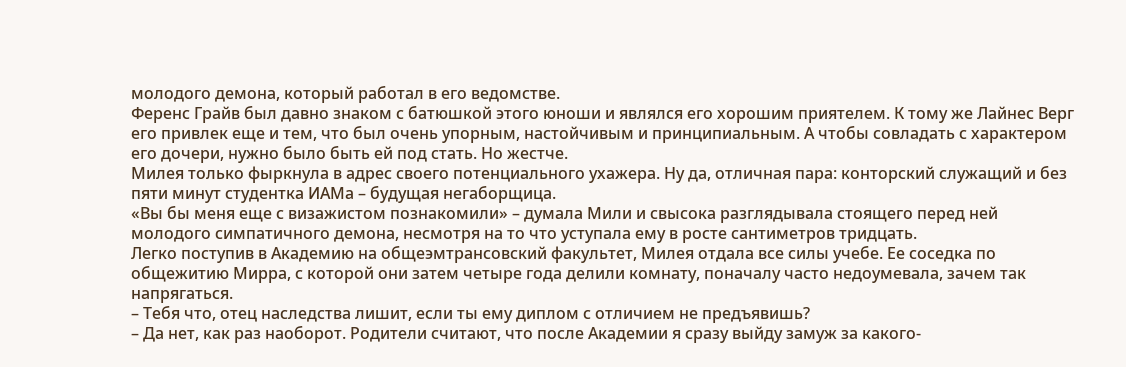молодого демона, который работал в его ведомстве.
Ференс Грайв был давно знаком с батюшкой этого юноши и являлся его хорошим приятелем. К тому же Лайнес Верг его привлек еще и тем, что был очень упорным, настойчивым и принципиальным. А чтобы совладать с характером его дочери, нужно было быть ей под стать. Но жестче.
Милея только фыркнула в адрес своего потенциального ухажера. Ну да, отличная пара: конторский служащий и без пяти минут студентка ИАМа – будущая негаборщица.
«Вы бы меня еще с визажистом познакомили» – думала Мили и свысока разглядывала стоящего перед ней молодого симпатичного демона, несмотря на то что уступала ему в росте сантиметров тридцать.
Легко поступив в Академию на общеэмтрансовский факультет, Милея отдала все силы учебе. Ее соседка по общежитию Мирра, с которой они затем четыре года делили комнату, поначалу часто недоумевала, зачем так напрягаться.
– Тебя что, отец наследства лишит, если ты ему диплом с отличием не предъявишь?
– Да нет, как раз наоборот. Родители считают, что после Академии я сразу выйду замуж за какого-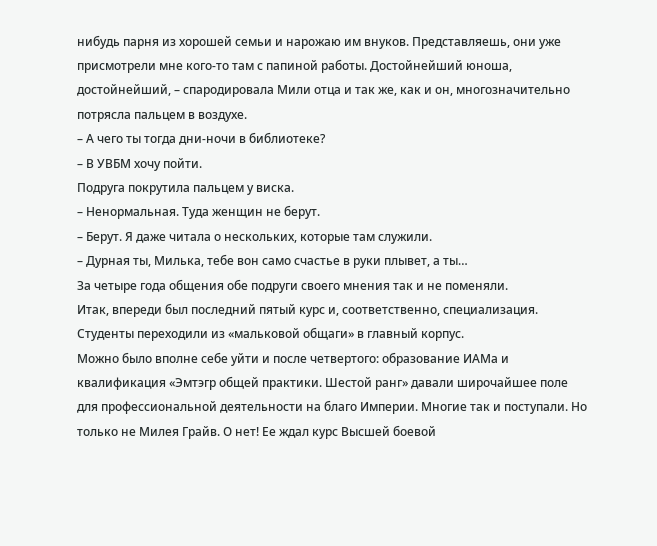нибудь парня из хорошей семьи и нарожаю им внуков. Представляешь, они уже присмотрели мне кого-то там с папиной работы. Достойнейший юноша, достойнейший, – спародировала Мили отца и так же, как и он, многозначительно потрясла пальцем в воздухе.
– А чего ты тогда дни-ночи в библиотеке?
– В УВБМ хочу пойти.
Подруга покрутила пальцем у виска.
– Ненормальная. Туда женщин не берут.
– Берут. Я даже читала о нескольких, которые там служили.
– Дурная ты, Милька, тебе вон само счастье в руки плывет, а ты…
За четыре года общения обе подруги своего мнения так и не поменяли.
Итак, впереди был последний пятый курс и, соответственно, специализация. Студенты переходили из «мальковой общаги» в главный корпус.
Можно было вполне себе уйти и после четвертого: образование ИАМа и квалификация «Эмтэгр общей практики. Шестой ранг» давали широчайшее поле для профессиональной деятельности на благо Империи. Многие так и поступали. Но только не Милея Грайв. О нет! Ее ждал курс Высшей боевой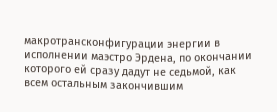макротрансконфигурации энергии в исполнении маэстро Эрдена, по окончании которого ей сразу дадут не седьмой, как всем остальным закончившим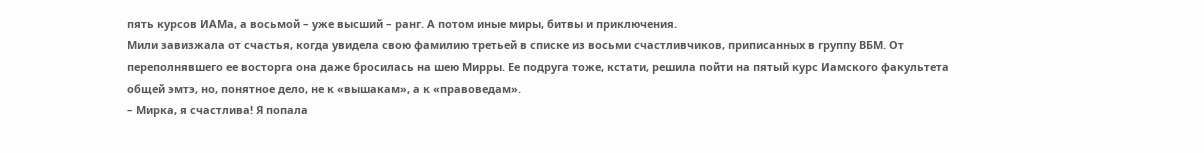пять курсов ИАМа, а восьмой – уже высший – ранг. А потом иные миры, битвы и приключения.
Мили завизжала от счастья, когда увидела свою фамилию третьей в списке из восьми счастливчиков, приписанных в группу ВБМ. От переполнявшего ее восторга она даже бросилась на шею Мирры. Ее подруга тоже, кстати, решила пойти на пятый курс Иамского факультета общей эмтэ, но, понятное дело, не к «вышакам», а к «правоведам».
– Мирка, я счастлива! Я попала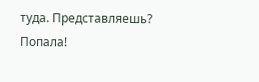туда. Представляешь? Попала!